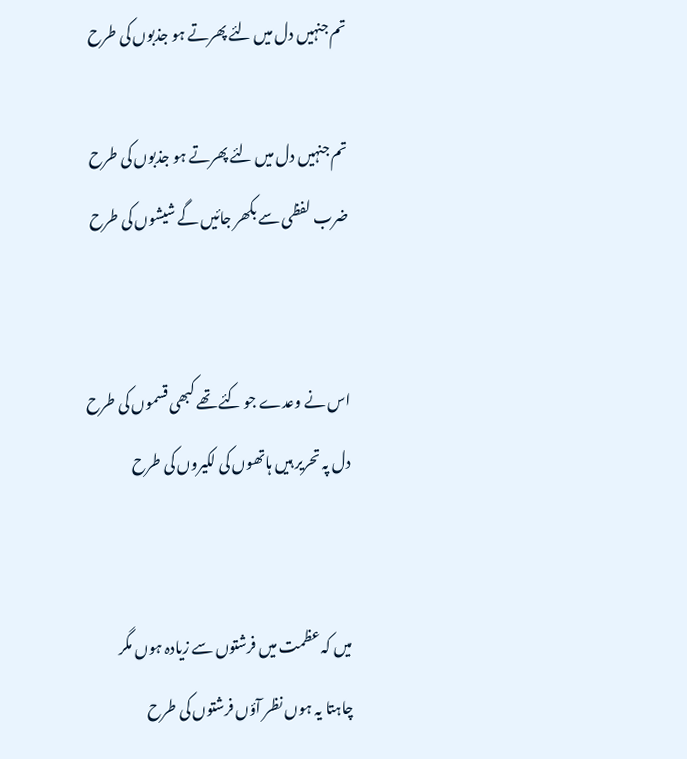تم جنہیں دل میں لئے پھرتے ہو جذبوں کی طرح

تم جنہیں دل میں لئے پھرتے ہو جذبوں کی طرح
ضرب لفظی سے بکھر جائیں گے شیشوں کی طرح


اس نے وعدے جو کئے تھے کبھی قسموں کی طرح
دل پہ تحریر ہیں ہاتھوں کی لکیروں کی طرح


میں کہ عظمت میں فرشتوں سے زیادہ ہوں مگر
چاہتا یہ ہوں نظر آؤں فرشتوں کی طرح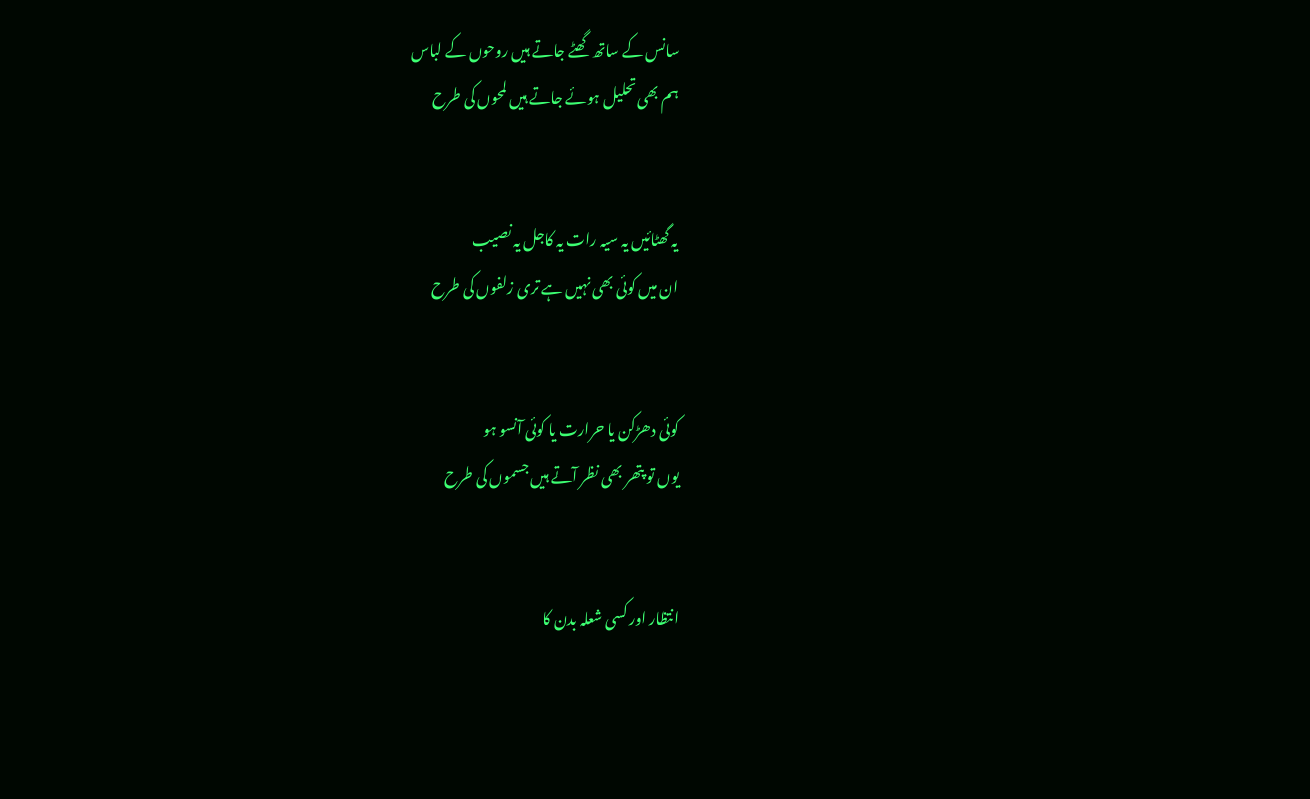سانس کے ساتھ گھٹے جاتے ہیں روحوں کے لباس
ہم بھی تحلیل ہوئے جاتے ہیں لمحوں کی طرح


یہ گھٹائیں یہ سیہ رات یہ کاجل یہ نصیب
ان میں کوئی بھی نہیں ہے تری زلفوں کی طرح


کوئی دھڑکن یا حرارت یا کوئی آنسو ہو
یوں تو پتھر بھی نظر آتے ہیں جسموں کی طرح


انتظار اور کسی شعلہ بدن کا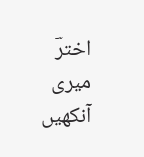اخترؔ
میری آنکھیں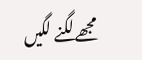مجھے لگنے لگیں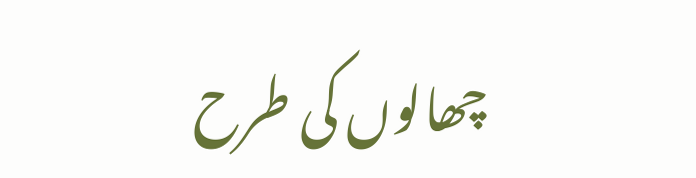چھالوں کی طرح